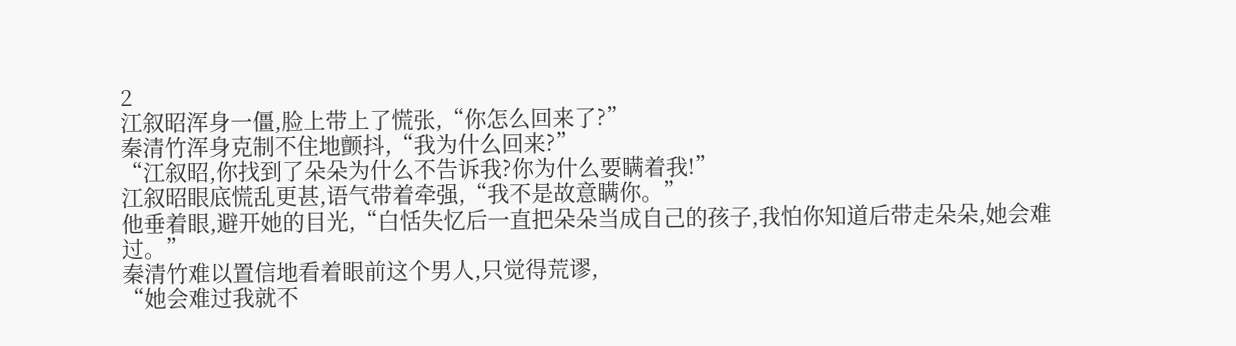2
江叙昭浑身一僵,脸上带上了慌张,“你怎么回来了?”
秦清竹浑身克制不住地颤抖,“我为什么回来?”
“江叙昭,你找到了朵朵为什么不告诉我?你为什么要瞒着我!”
江叙昭眼底慌乱更甚,语气带着牵强,“我不是故意瞒你。”
他垂着眼,避开她的目光,“白恬失忆后一直把朵朵当成自己的孩子,我怕你知道后带走朵朵,她会难过。”
秦清竹难以置信地看着眼前这个男人,只觉得荒谬,
“她会难过我就不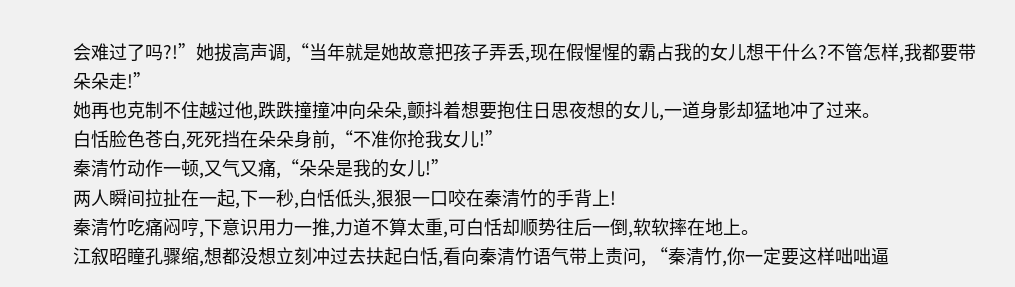会难过了吗?!”她拔高声调,“当年就是她故意把孩子弄丢,现在假惺惺的霸占我的女儿想干什么?不管怎样,我都要带朵朵走!”
她再也克制不住越过他,跌跌撞撞冲向朵朵,颤抖着想要抱住日思夜想的女儿,一道身影却猛地冲了过来。
白恬脸色苍白,死死挡在朵朵身前,“不准你抢我女儿!”
秦清竹动作一顿,又气又痛,“朵朵是我的女儿!”
两人瞬间拉扯在一起,下一秒,白恬低头,狠狠一口咬在秦清竹的手背上!
秦清竹吃痛闷哼,下意识用力一推,力道不算太重,可白恬却顺势往后一倒,软软摔在地上。
江叙昭瞳孔骤缩,想都没想立刻冲过去扶起白恬,看向秦清竹语气带上责问, “秦清竹,你一定要这样咄咄逼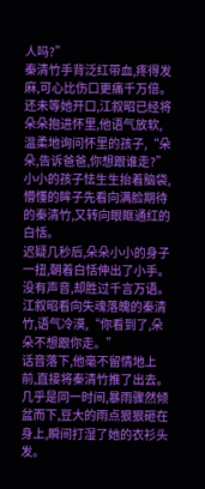人吗?”
秦清竹手背泛红带血,疼得发麻,可心比伤口更痛千万倍。
还未等她开口,江叙昭已经将朵朵抱进怀里,他语气放软,温柔地询问怀里的孩子,“朵朵,告诉爸爸,你想跟谁走?”
小小的孩子怯生生抬着脑袋,懵懂的眸子先看向满脸期待的秦清竹,又转向眼眶通红的白恬。
迟疑几秒后,朵朵小小的身子一扭,朝着白恬伸出了小手。
没有声音,却胜过千言万语。
江叙昭看向失魂落魄的秦清竹,语气冷漠,“你看到了,朵朵不想跟你走。”
话音落下,他毫不留情地上前,直接将秦清竹推了出去。
几乎是同一时间,暴雨骤然倾盆而下,豆大的雨点狠狠砸在身上,瞬间打湿了她的衣衫头发。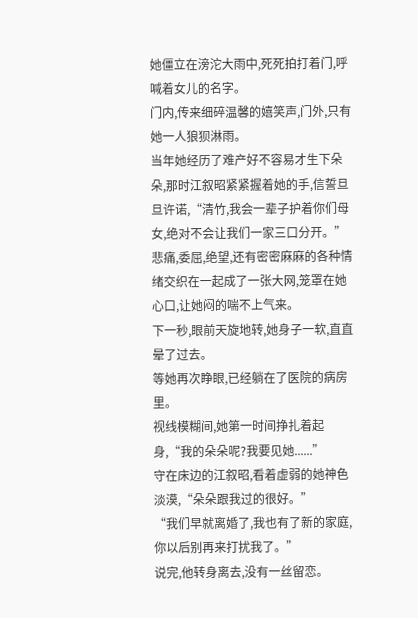她僵立在滂沱大雨中,死死拍打着门,呼喊着女儿的名字。
门内,传来细碎温馨的嬉笑声,门外,只有她一人狼狈淋雨。
当年她经历了难产好不容易才生下朵朵,那时江叙昭紧紧握着她的手,信誓旦旦许诺,“清竹,我会一辈子护着你们母女,绝对不会让我们一家三口分开。”
悲痛,委屈,绝望,还有密密麻麻的各种情绪交织在一起成了一张大网,笼罩在她心口,让她闷的喘不上气来。
下一秒,眼前天旋地转,她身子一软,直直晕了过去。
等她再次睁眼,已经躺在了医院的病房里。
视线模糊间,她第一时间挣扎着起身,“我的朵朵呢?我要见她......”
守在床边的江叙昭,看着虚弱的她神色淡漠,“朵朵跟我过的很好。”
“我们早就离婚了,我也有了新的家庭,你以后别再来打扰我了。”
说完,他转身离去,没有一丝留恋。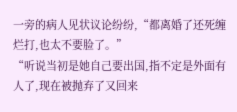一旁的病人见状议论纷纷,“都离婚了还死缠烂打,也太不要脸了。”
“听说当初是她自己要出国,指不定是外面有人了,现在被抛弃了又回来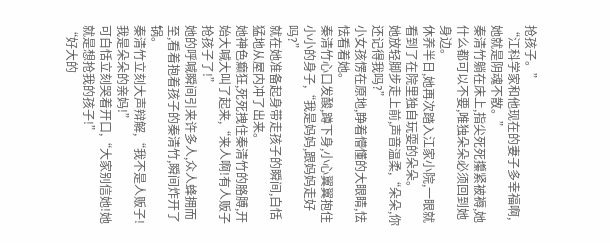抢孩子。”
“江科学家和他现在的妻子多幸福啊,她就是阴魂不散。”
秦清竹躺在床上,指尖死死攥紧被褥,她什么都可以不要,唯独朵朵必须回到她身边。
休养半日,她再次踏入江家小院,一眼就看到了在院里独自玩耍的朵朵。
她放轻脚步走上前,声音温柔,“朵朵,你还记得我吗?”
小女孩愣在原地,睁着懵懂的大眼睛,怯怯看着她。
秦清竹心口发酸,蹲下身,小心翼翼抱住小小的身子,“我是妈妈,跟妈妈走好吗?”
就在她准备起身带走孩子的瞬间,白恬猛地从屋内冲了出来。
她神色癫狂,死死拽住秦清竹的胳膊,开始大喊大叫了起来,“来人啊!有人贩子抢孩子了!”
她的呼喊瞬间引来许多人,众人蜂拥而至,看着抱着孩子的秦清竹,瞬间炸开了锅。
秦清竹立刻大声辩解,“我不是人贩子!我是朵朵的亲妈!”
可白恬立刻哭着开口,“大家别信她!她就是想抢我的孩子!”
“好大的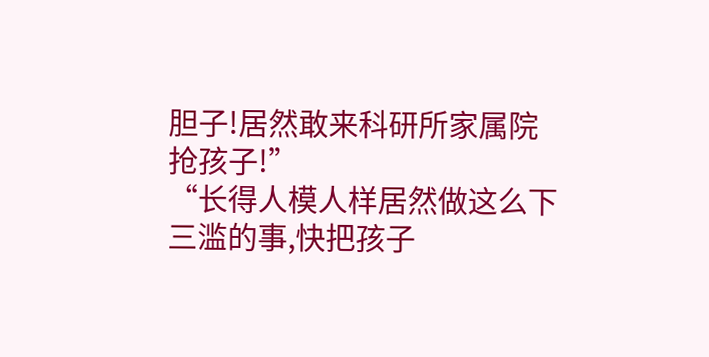胆子!居然敢来科研所家属院抢孩子!”
“长得人模人样居然做这么下三滥的事,快把孩子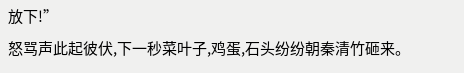放下!”
怒骂声此起彼伏,下一秒菜叶子,鸡蛋,石头纷纷朝秦清竹砸来。